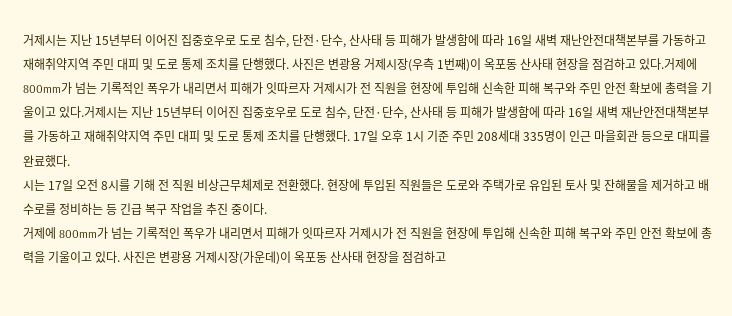거제시는 지난 15년부터 이어진 집중호우로 도로 침수, 단전·단수, 산사태 등 피해가 발생함에 따라 16일 새벽 재난안전대책본부를 가동하고 재해취약지역 주민 대피 및 도로 통제 조치를 단행했다. 사진은 변광용 거제시장(우측 1번째)이 옥포동 산사태 현장을 점검하고 있다.거제에 800mm가 넘는 기록적인 폭우가 내리면서 피해가 잇따르자 거제시가 전 직원을 현장에 투입해 신속한 피해 복구와 주민 안전 확보에 총력을 기울이고 있다.거제시는 지난 15년부터 이어진 집중호우로 도로 침수, 단전·단수, 산사태 등 피해가 발생함에 따라 16일 새벽 재난안전대책본부를 가동하고 재해취약지역 주민 대피 및 도로 통제 조치를 단행했다. 17일 오후 1시 기준 주민 208세대 335명이 인근 마을회관 등으로 대피를 완료했다.
시는 17일 오전 8시를 기해 전 직원 비상근무체제로 전환했다. 현장에 투입된 직원들은 도로와 주택가로 유입된 토사 및 잔해물을 제거하고 배수로를 정비하는 등 긴급 복구 작업을 추진 중이다.
거제에 800mm가 넘는 기록적인 폭우가 내리면서 피해가 잇따르자 거제시가 전 직원을 현장에 투입해 신속한 피해 복구와 주민 안전 확보에 총력을 기울이고 있다. 사진은 변광용 거제시장(가운데)이 옥포동 산사태 현장을 점검하고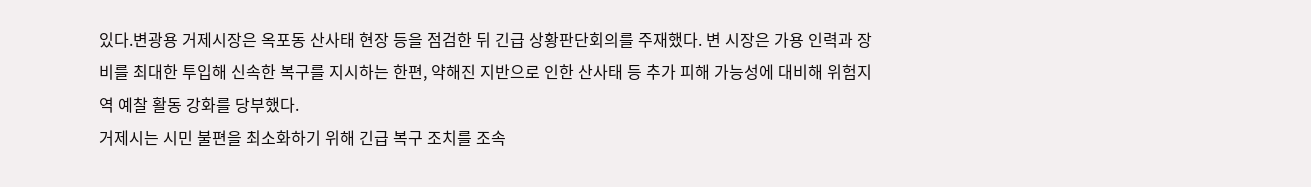있다.변광용 거제시장은 옥포동 산사태 현장 등을 점검한 뒤 긴급 상황판단회의를 주재했다. 변 시장은 가용 인력과 장비를 최대한 투입해 신속한 복구를 지시하는 한편, 약해진 지반으로 인한 산사태 등 추가 피해 가능성에 대비해 위험지역 예찰 활동 강화를 당부했다.
거제시는 시민 불편을 최소화하기 위해 긴급 복구 조치를 조속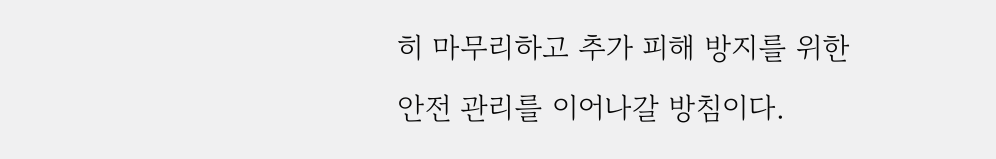히 마무리하고 추가 피해 방지를 위한 안전 관리를 이어나갈 방침이다.